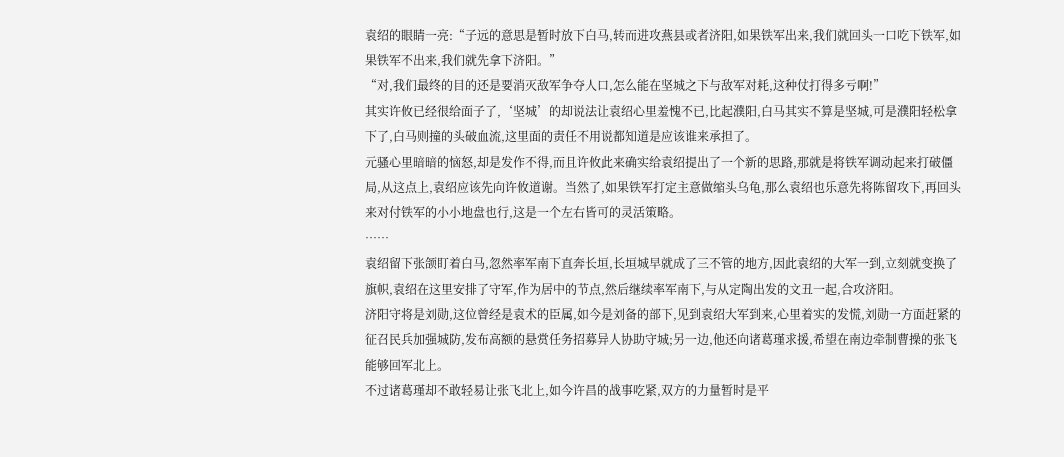袁绍的眼睛一亮:“子远的意思是暂时放下白马,转而进攻燕县或者济阳,如果铁军出来,我们就回头一口吃下铁军,如果铁军不出来,我们就先拿下济阳。”
“对,我们最终的目的还是要消灭敌军争夺人口,怎么能在坚城之下与敌军对耗,这种仗打得多亏啊!”
其实许攸已经很给面子了,‘坚城’的却说法让袁绍心里羞愧不已,比起濮阳,白马其实不算是坚城,可是濮阳轻松拿下了,白马则撞的头破血流,这里面的责任不用说都知道是应该谁来承担了。
元骚心里暗暗的恼怒,却是发作不得,而且许攸此来确实给袁绍提出了一个新的思路,那就是将铁军调动起来打破僵局,从这点上,袁绍应该先向许攸道谢。当然了,如果铁军打定主意做缩头乌龟,那么袁绍也乐意先将陈留攻下,再回头来对付铁军的小小地盘也行,这是一个左右皆可的灵活策略。
……
袁绍留下张颌盯着白马,忽然率军南下直奔长垣,长垣城早就成了三不管的地方,因此袁绍的大军一到,立刻就变换了旗帜,袁绍在这里安排了守军,作为居中的节点,然后继续率军南下,与从定陶出发的文丑一起,合攻济阳。
济阳守将是刘勋,这位曾经是袁术的臣属,如今是刘备的部下,见到袁绍大军到来,心里着实的发慌,刘勋一方面赶紧的征召民兵加强城防,发布高额的悬赏任务招募异人协助守城;另一边,他还向诸葛瑾求援,希望在南边牵制曹操的张飞能够回军北上。
不过诸葛瑾却不敢轻易让张飞北上,如今许昌的战事吃紧,双方的力量暂时是平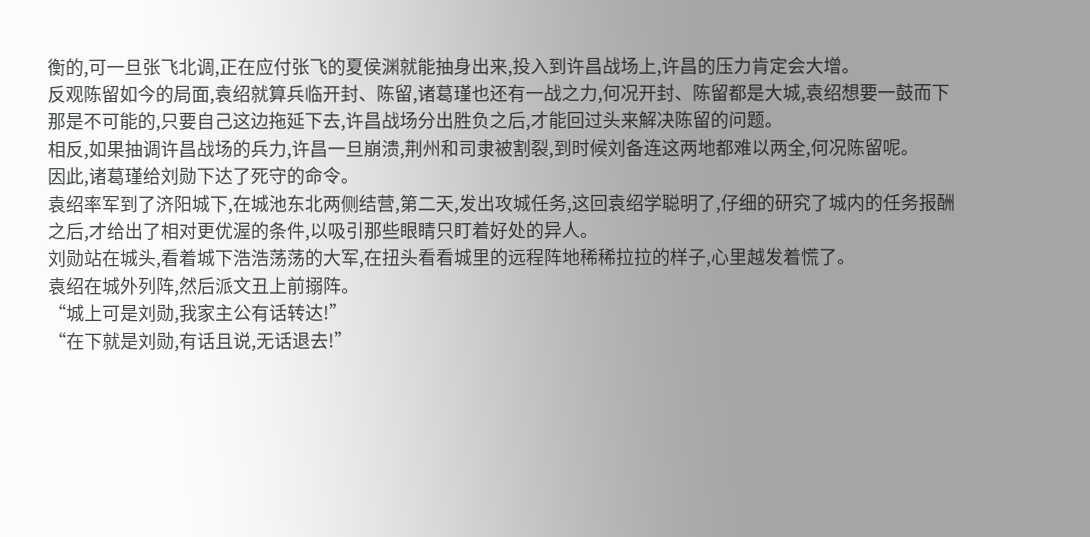衡的,可一旦张飞北调,正在应付张飞的夏侯渊就能抽身出来,投入到许昌战场上,许昌的压力肯定会大增。
反观陈留如今的局面,袁绍就算兵临开封、陈留,诸葛瑾也还有一战之力,何况开封、陈留都是大城,袁绍想要一鼓而下那是不可能的,只要自己这边拖延下去,许昌战场分出胜负之后,才能回过头来解决陈留的问题。
相反,如果抽调许昌战场的兵力,许昌一旦崩溃,荆州和司隶被割裂,到时候刘备连这两地都难以两全,何况陈留呢。
因此,诸葛瑾给刘勋下达了死守的命令。
袁绍率军到了济阳城下,在城池东北两侧结营,第二天,发出攻城任务,这回袁绍学聪明了,仔细的研究了城内的任务报酬之后,才给出了相对更优渥的条件,以吸引那些眼睛只盯着好处的异人。
刘勋站在城头,看着城下浩浩荡荡的大军,在扭头看看城里的远程阵地稀稀拉拉的样子,心里越发着慌了。
袁绍在城外列阵,然后派文丑上前搦阵。
“城上可是刘勋,我家主公有话转达!”
“在下就是刘勋,有话且说,无话退去!”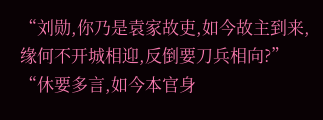“刘勋,你乃是袁家故吏,如今故主到来,缘何不开城相迎,反倒要刀兵相向?”
“休要多言,如今本官身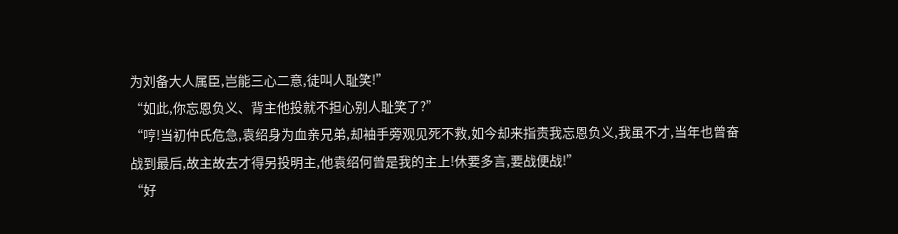为刘备大人属臣,岂能三心二意,徒叫人耻笑!”
“如此,你忘恩负义、背主他投就不担心别人耻笑了?”
“哼!当初仲氏危急,袁绍身为血亲兄弟,却袖手旁观见死不救,如今却来指责我忘恩负义,我虽不才,当年也曾奋战到最后,故主故去才得另投明主,他袁绍何曾是我的主上!休要多言,要战便战!”
“好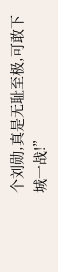个刘勋,真是无耻至极,可敢下城一战!”